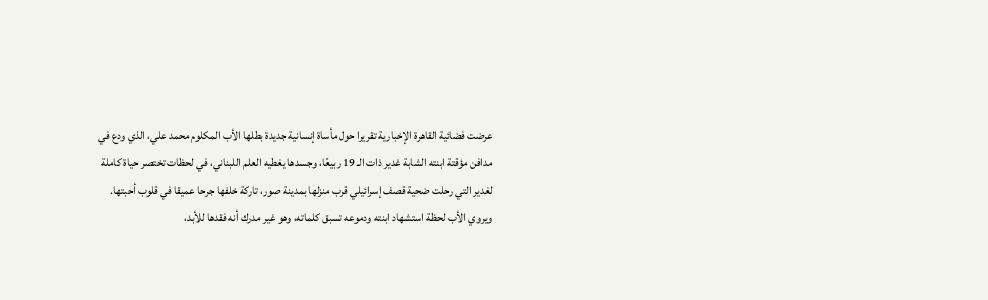عرضت فضائية القاهرة الإخبارية تقريرا حول مأساة إنسانية جديدة بطلها الأب المكلوم محمد علي، الذي ودع في مدافن مؤقتة ابنته الشابة غدير ذات الـ 19 ربيعًا، وجسدها يغطيه العلم اللبناني، في لحظات تختصر حياة كاملة لغدير التي رحلت ضحية قصف إسرائيلي قرب منزلها بمدينة صور، تاركة خلفها جرحا عميقا في قلوب أحبتها.
ويروي الأب لحظة استشهاد ابنته ودموعه تسبق كلماته، وهو غير مدرك أنه فقدها للأبد،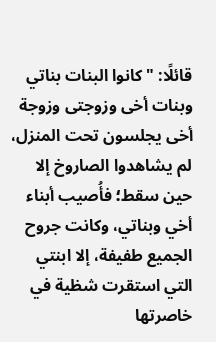قائلًا: "كانوا البنات بناتي وبنات أخى وزوجتى وزوجة أخى يجلسون تحت المنزل، لم يشاهدوا الصاروخ إلا حين سقط؛ فأُصيب أبناء أخي وبناتي، وكانت جروح الجميع طفيفة، إلا ابنتي التي استقرت شظية في خاصرتها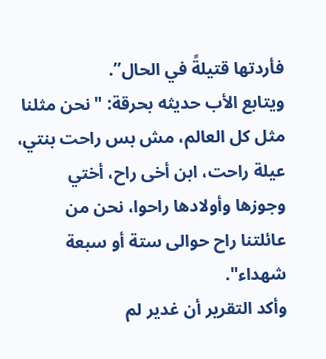فأردتها قتيلةً في الحال”.
ويتابع الأب حديثه بحرقة: "نحن مثلنا مثل كل العالم، مش بس راحت بنتي، عيلة راحت، ابن أخى راح، أختي وجوزها وأولادها راحوا، نحن من عائلتنا راح حوالى ستة أو سبعة شهداء".
وأكد التقرير أن غدير لم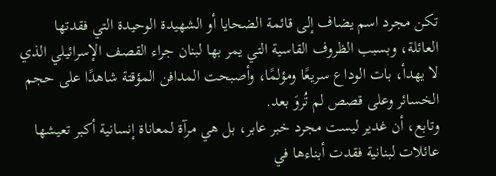تكن مجرد اسم يضاف إلى قائمة الضحايا أو الشهيدة الوحيدة التي فقدتها العائلة، وبسبب الظروف القاسية التي يمر بها لبنان جراء القصف الإسرائيلي الذي لا يهدأ، بات الوداع سريعًا ومؤلمًا، وأصبحت المدافن المؤقتة شاهدًا على حجم الخسائر وعلى قصص لم تُروَ بعد.
وتابع، أن غدير ليست مجرد خبر عابر، بل هي مرآة لمعاناة إنسانية أكبر تعيشها عائلات لبنانية فقدت أبناءها في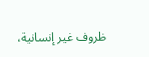ظروف غير إنسانية،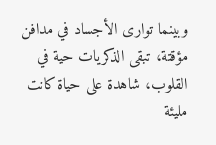وبينما توارى الأجساد في مدافن مؤقتة، تبقى الذكريات حية في القلوب، شاهدة على حياة كانت مليئة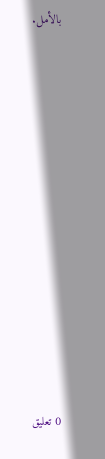بالأمل.


















0 تعليق